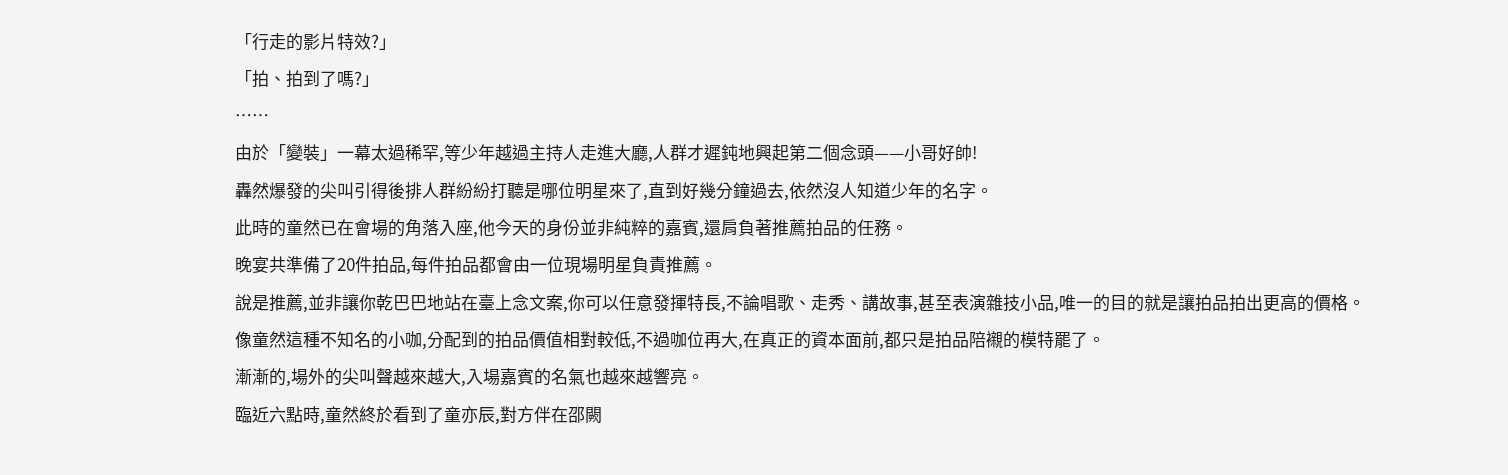「行走的影片特效?」
「拍、拍到了嗎?」
……
由於「變裝」一幕太過稀罕,等少年越過主持人走進大廳,人群才遲鈍地興起第二個念頭——小哥好帥!
轟然爆發的尖叫引得後排人群紛紛打聽是哪位明星來了,直到好幾分鐘過去,依然沒人知道少年的名字。
此時的童然已在會場的角落入座,他今天的身份並非純粹的嘉賓,還肩負著推薦拍品的任務。
晚宴共準備了20件拍品,每件拍品都會由一位現場明星負責推薦。
說是推薦,並非讓你乾巴巴地站在臺上念文案,你可以任意發揮特長,不論唱歌、走秀、講故事,甚至表演雜技小品,唯一的目的就是讓拍品拍出更高的價格。
像童然這種不知名的小咖,分配到的拍品價值相對較低,不過咖位再大,在真正的資本面前,都只是拍品陪襯的模特罷了。
漸漸的,場外的尖叫聲越來越大,入場嘉賓的名氣也越來越響亮。
臨近六點時,童然終於看到了童亦辰,對方伴在邵闕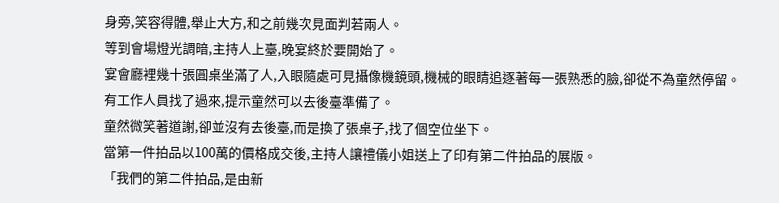身旁,笑容得體,舉止大方,和之前幾次見面判若兩人。
等到會場燈光調暗,主持人上臺,晚宴終於要開始了。
宴會廳裡幾十張圓桌坐滿了人,入眼隨處可見攝像機鏡頭,機械的眼睛追逐著每一張熟悉的臉,卻從不為童然停留。
有工作人員找了過來,提示童然可以去後臺準備了。
童然微笑著道謝,卻並沒有去後臺,而是換了張桌子,找了個空位坐下。
當第一件拍品以100萬的價格成交後,主持人讓禮儀小姐送上了印有第二件拍品的展版。
「我們的第二件拍品,是由新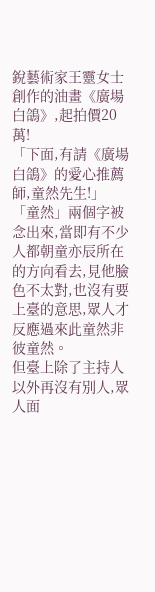銳藝術家王靈女士創作的油畫《廣場白鴿》,起拍價20萬!
「下面,有請《廣場白鴿》的愛心推薦師,童然先生!」
「童然」兩個字被念出來,當即有不少人都朝童亦辰所在的方向看去,見他臉色不太對,也沒有要上臺的意思,眾人才反應過來此童然非彼童然。
但臺上除了主持人以外再沒有別人,眾人面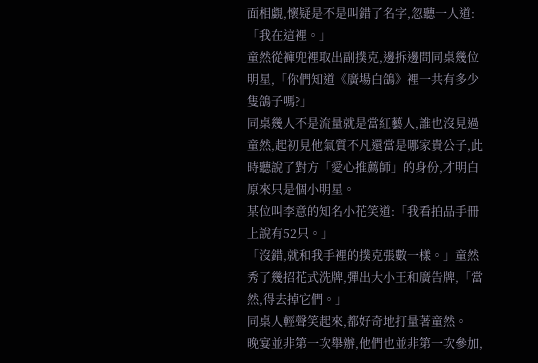面相覷,懷疑是不是叫錯了名字,忽聽一人道:「我在這裡。」
童然從褲兜裡取出副撲克,邊拆邊問同桌幾位明星,「你們知道《廣場白鴿》裡一共有多少隻鴿子嗎?」
同桌幾人不是流量就是當紅藝人,誰也沒見過童然,起初見他氣質不凡還當是哪家貴公子,此時聽說了對方「愛心推薦師」的身份,才明白原來只是個小明星。
某位叫李意的知名小花笑道:「我看拍品手冊上說有52只。」
「沒錯,就和我手裡的撲克張數一樣。」童然秀了幾招花式洗牌,彈出大小王和廣告牌,「當然,得去掉它們。」
同桌人輕聲笑起來,都好奇地打量著童然。
晚宴並非第一次舉辦,他們也並非第一次參加,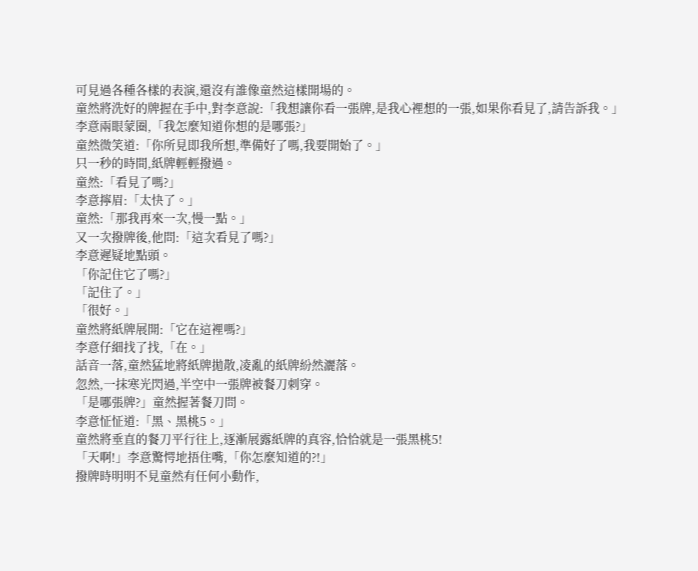可見過各種各樣的表演,還沒有誰像童然這樣開場的。
童然將洗好的牌握在手中,對李意說:「我想讓你看一張牌,是我心裡想的一張,如果你看見了,請告訴我。」
李意兩眼蒙圈,「我怎麼知道你想的是哪張?」
童然微笑道:「你所見即我所想,準備好了嗎,我要開始了。」
只一秒的時間,紙牌輕輕撥過。
童然:「看見了嗎?」
李意擰眉:「太快了。」
童然:「那我再來一次,慢一點。」
又一次撥牌後,他問:「這次看見了嗎?」
李意遲疑地點頭。
「你記住它了嗎?」
「記住了。」
「很好。」
童然將紙牌展開:「它在這裡嗎?」
李意仔細找了找,「在。」
話音一落,童然猛地將紙牌拋散,凌亂的紙牌紛然灑落。
忽然,一抹寒光閃過,半空中一張牌被餐刀刺穿。
「是哪張牌?」童然握著餐刀問。
李意怔怔道:「黑、黑桃5。」
童然將垂直的餐刀平行往上,逐漸展露紙牌的真容,恰恰就是一張黑桃5!
「天啊!」李意驚愕地捂住嘴,「你怎麼知道的?!」
撥牌時明明不見童然有任何小動作,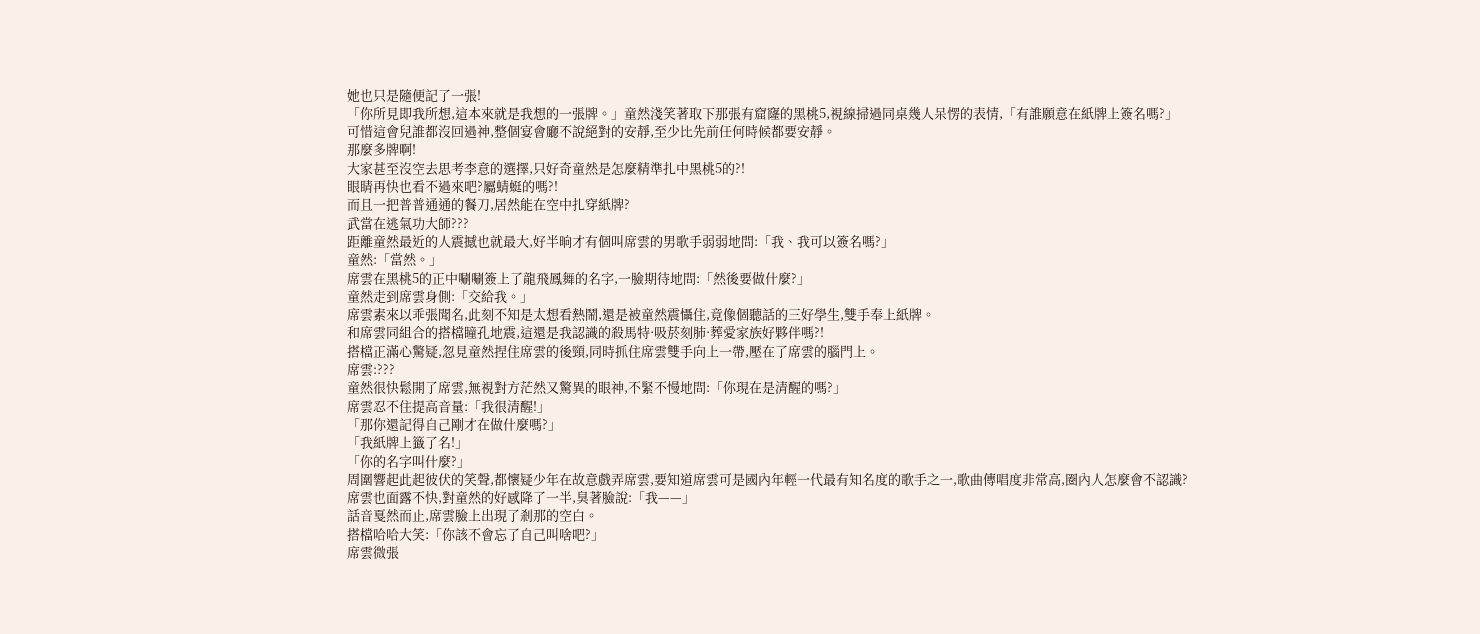她也只是隨便記了一張!
「你所見即我所想,這本來就是我想的一張牌。」童然淺笑著取下那張有窟窿的黑桃5,視線掃過同桌幾人呆愣的表情,「有誰願意在紙牌上簽名嗎?」
可惜這會兒誰都沒回過神,整個宴會廳不說絕對的安靜,至少比先前任何時候都要安靜。
那麼多牌啊!
大家甚至沒空去思考李意的選擇,只好奇童然是怎麼精準扎中黑桃5的?!
眼睛再快也看不過來吧?屬蜻蜓的嗎?!
而且一把普普通通的餐刀,居然能在空中扎穿紙牌?
武當在逃氣功大師???
距離童然最近的人震撼也就最大,好半晌才有個叫席雲的男歌手弱弱地問:「我、我可以簽名嗎?」
童然:「當然。」
席雲在黑桃5的正中唰唰簽上了龍飛鳳舞的名字,一臉期待地問:「然後要做什麼?」
童然走到席雲身側:「交給我。」
席雲素來以乖張聞名,此刻不知是太想看熱鬧,還是被童然震懾住,竟像個聽話的三好學生,雙手奉上紙牌。
和席雲同組合的搭檔瞳孔地震,這還是我認識的殺馬特·吸菸刻肺·葬愛家族好夥伴嗎?!
搭檔正滿心驚疑,忽見童然捏住席雲的後頸,同時抓住席雲雙手向上一帶,壓在了席雲的腦門上。
席雲:???
童然很快鬆開了席雲,無視對方茫然又驚異的眼神,不緊不慢地問:「你現在是清醒的嗎?」
席雲忍不住提高音量:「我很清醒!」
「那你還記得自己剛才在做什麼嗎?」
「我紙牌上籤了名!」
「你的名字叫什麼?」
周圍響起此起彼伏的笑聲,都懷疑少年在故意戲弄席雲,要知道席雲可是國內年輕一代最有知名度的歌手之一,歌曲傳唱度非常高,圈內人怎麼會不認識?
席雲也面露不快,對童然的好感降了一半,臭著臉說:「我——」
話音戛然而止,席雲臉上出現了剎那的空白。
搭檔哈哈大笑:「你該不會忘了自己叫啥吧?」
席雲微張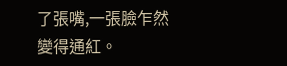了張嘴,一張臉乍然變得通紅。